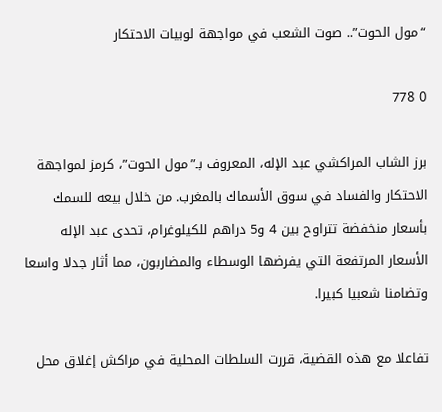“مول الحوت”.. صوت الشعب في مواجهة لوبيات الاحتكار

0 778

برز الشاب المراكشي عبد الإله، المعروف بـ”مول الحوت”، كرمز لمواجهة الاحتكار والفساد في سوق الأسماك بالمغرب. من خلال بيعه للسمك بأسعار منخفضة تتراوح بين 4 و5 دراهم للكيلوغرام، تحدى عبد الإله الأسعار المرتفعة التي يفرضها الوسطاء والمضاربون، مما أثار جدلا واسعا وتضامنا شعبيا كبيرا.

تفاعلا مع هذه القضية، قررت السلطات المحلية في مراكش إغلاق محل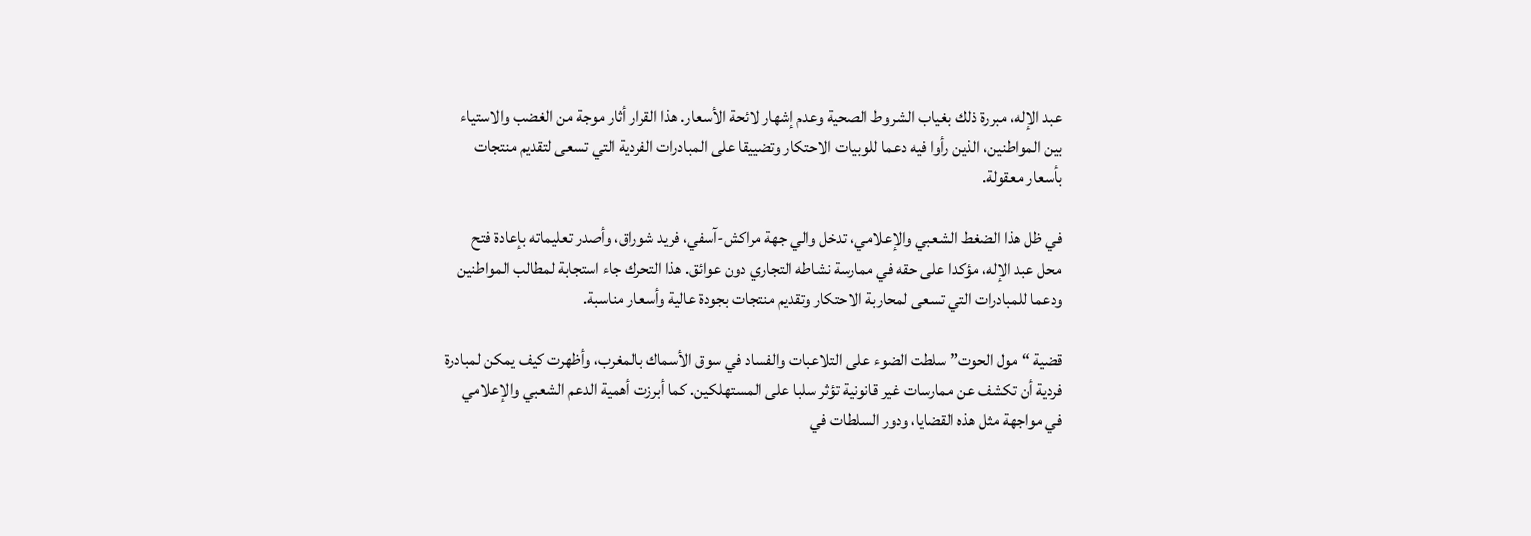عبد الإله، مبررة ذلك بغياب الشروط الصحية وعدم إشهار لائحة الأسعار. هذا القرار أثار موجة من الغضب والاستياء بين المواطنين، الذين رأوا فيه دعما للوبيات الاحتكار وتضييقا على المبادرات الفردية التي تسعى لتقديم منتجات بأسعار معقولة.

في ظل هذا الضغط الشعبي والإعلامي، تدخل والي جهة مراكش-آسفي، فريد شوراق، وأصدر تعليماته بإعادة فتح محل عبد الإله، مؤكدا على حقه في ممارسة نشاطه التجاري دون عوائق. هذا التحرك جاء استجابة لمطالب المواطنين ودعما للمبادرات التي تسعى لمحاربة الاحتكار وتقديم منتجات بجودة عالية وأسعار مناسبة.

قضية “مول الحوت” سلطت الضوء على التلاعبات والفساد في سوق الأسماك بالمغرب، وأظهرت كيف يمكن لمبادرة فردية أن تكشف عن ممارسات غير قانونية تؤثر سلبا على المستهلكين. كما أبرزت أهمية الدعم الشعبي والإعلامي في مواجهة مثل هذه القضايا، ودور السلطات في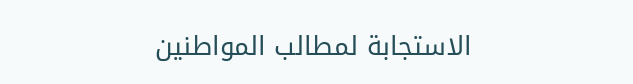الاستجابة لمطالب المواطنين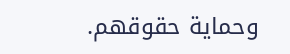وحماية حقوقهم.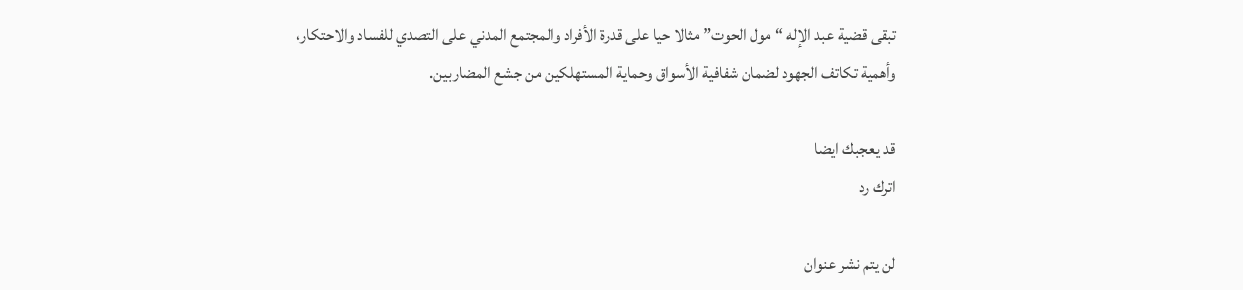تبقى قضية عبد الإله “مول الحوت” مثالا حيا على قدرة الأفراد والمجتمع المدني على التصدي للفساد والاحتكار، وأهمية تكاتف الجهود لضمان شفافية الأسواق وحماية المستهلكين من جشع المضاربين.

قد يعجبك ايضا
اترك رد

لن يتم نشر عنوان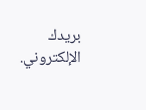بريدك الإلكتروني.